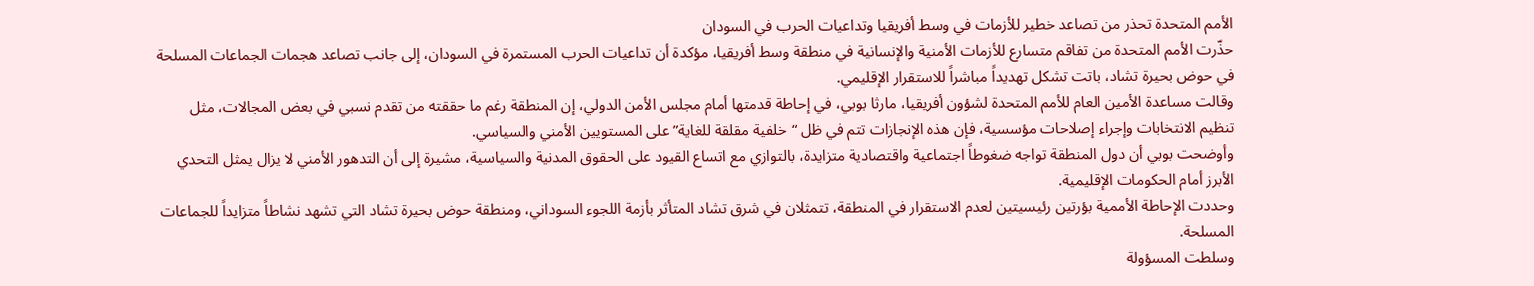الأمم المتحدة تحذر من تصاعد خطير للأزمات في وسط أفريقيا وتداعيات الحرب في السودان
حذّرت الأمم المتحدة من تفاقم متسارع للأزمات الأمنية والإنسانية في منطقة وسط أفريقيا، مؤكدة أن تداعيات الحرب المستمرة في السودان، إلى جانب تصاعد هجمات الجماعات المسلحة في حوض بحيرة تشاد، باتت تشكل تهديداً مباشراً للاستقرار الإقليمي.
وقالت مساعدة الأمين العام للأمم المتحدة لشؤون أفريقيا، مارثا بوبي، في إحاطة قدمتها أمام مجلس الأمن الدولي، إن المنطقة رغم ما حققته من تقدم نسبي في بعض المجالات، مثل تنظيم الانتخابات وإجراء إصلاحات مؤسسية، فإن هذه الإنجازات تتم في ظل “خلفية مقلقة للغاية” على المستويين الأمني والسياسي.
وأوضحت بوبي أن دول المنطقة تواجه ضغوطاً اجتماعية واقتصادية متزايدة، بالتوازي مع اتساع القيود على الحقوق المدنية والسياسية، مشيرة إلى أن التدهور الأمني لا يزال يمثل التحدي الأبرز أمام الحكومات الإقليمية.
وحددت الإحاطة الأممية بؤرتين رئيسيتين لعدم الاستقرار في المنطقة، تتمثلان في شرق تشاد المتأثر بأزمة اللجوء السوداني، ومنطقة حوض بحيرة تشاد التي تشهد نشاطاً متزايداً للجماعات المسلحة.
وسلطت المسؤولة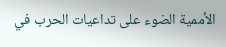الأممية الضوء على تداعيات الحرب في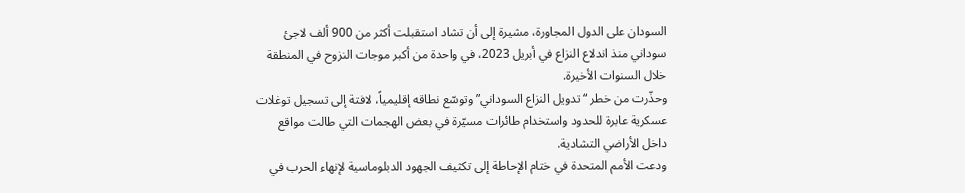السودان على الدول المجاورة، مشيرة إلى أن تشاد استقبلت أكثر من 900 ألف لاجئ سوداني منذ اندلاع النزاع في أبريل 2023، في واحدة من أكبر موجات النزوح في المنطقة خلال السنوات الأخيرة.
وحذّرت من خطر “تدويل النزاع السوداني” وتوسّع نطاقه إقليمياً، لافتة إلى تسجيل توغلات عسكرية عابرة للحدود واستخدام طائرات مسيّرة في بعض الهجمات التي طالت مواقع داخل الأراضي التشادية.
ودعت الأمم المتحدة في ختام الإحاطة إلى تكثيف الجهود الدبلوماسية لإنهاء الحرب في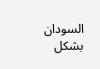السودان بشكل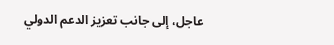عاجل، إلى جانب تعزيز الدعم الدولي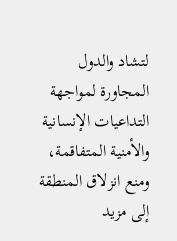لتشاد والدول المجاورة لمواجهة التداعيات الإنسانية والأمنية المتفاقمة، ومنع انزلاق المنطقة إلى مزيد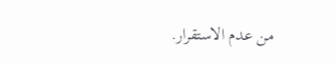من عدم الاستقرار.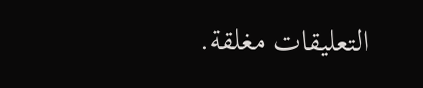التعليقات مغلقة.